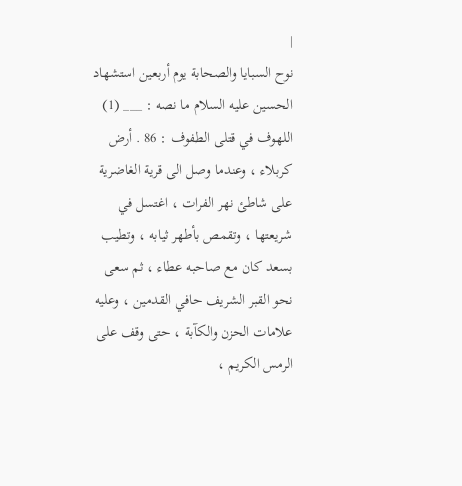|
نوح السبايا والصحابة يوم أربعين استشهاد الحسين عليه السلام ما نصه : ___ (1) اللهوف في قتلى الطفوف : 86 . أرض كربلاء ، وعندما وصل الى قرية الغاضرية على شاطئ نهر الفرات ، اغتسل في شريعتها ، وتقمص بأطهر ثيابه ، وتطيب بسعد كان مع صاحبه عطاء ، ثم سعى نحو القبر الشريف حافي القدمين ، وعليه علامات الحزن والكآبة ، حتى وقف على الرمس الكريم ،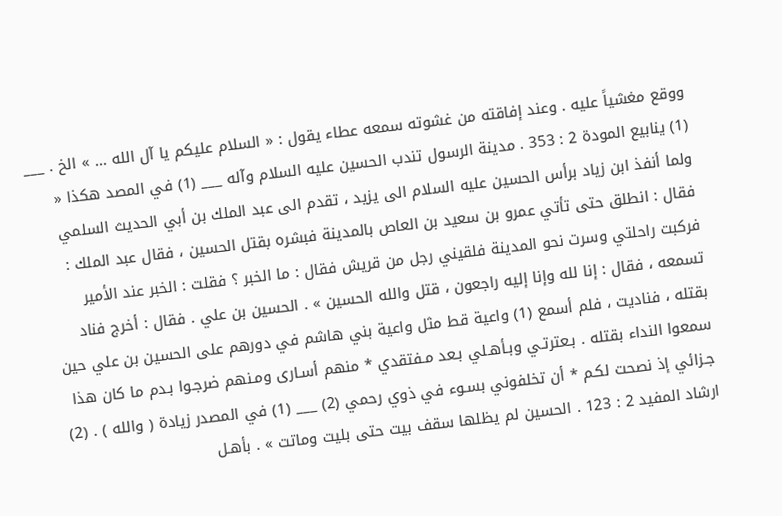ووقع مغشياً عليه . وعند إفاقته من غشوته سمعه عطاء يقول : « السلام عليكم يا آل الله ... » الخ . ___ (1) ينابيع المودة 2 : 353 . مدينة الرسول تندب الحسين عليه السلام وآله ___ (1) في المصد هكذا « ولما أنفذ ابن زياد برأس الحسين عليه السلام الى يزيد ، تقدم الى عبد الملك بن أبي الحديث السلمي فقال : انطلق حتى تأتي عمرو بن سعيد بن العاص بالمدينة فبشره بقتل الحسين ، فقال عبد الملك : فركبت راحلتي وسرت نحو المدينة فلقيني رجل من قريش فقال : ما الخبر ؟ فقلت : الخبر عند الأمير تسمعه ، فقال : إنا لله وإنا إليه راجعون ، قتل والله الحسين » . الحسين بن علي . فقال : أخرج فناد بقتله ، فناديت ، فلم أسمع (1) واعية قط مثل واعية بني هاشم في دورهم على الحسين بن علي حين سمعوا النداء بقتله . بـعترتـي وبـأهـلي بـعد مـفتقدي * منهم أسـارى ومـنهم ضرجـوا بـدم ما كان هذا جـزائي إذ نصحت لكـم * أن تخلفوني بسـوء في ذوي رحمي (2) ___ (1) في المصدر زيادة ( والله ) . (2) ارشاد المفيد 2 : 123 . الحسين لم يظلها سقف بيت حتى بليت وماتت » . بأهـل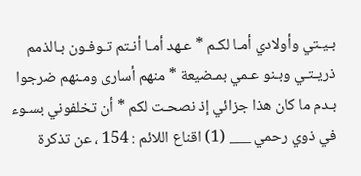بـيـتي وأولادي أمـا لكـم * عـهد أمـا أنـتم تـوفـون بـالذمم ذريـتـي وبـنو عـمي بمـضيعة * منهم أسارى ومـنهم ضرجوا بـدم ما كان هذا جزائي إذ نصحـت لكم * أن تخلفوني بسـوء في ذوي رحمي ___ (1) اقناع اللائم : 154 ، عن تذكرة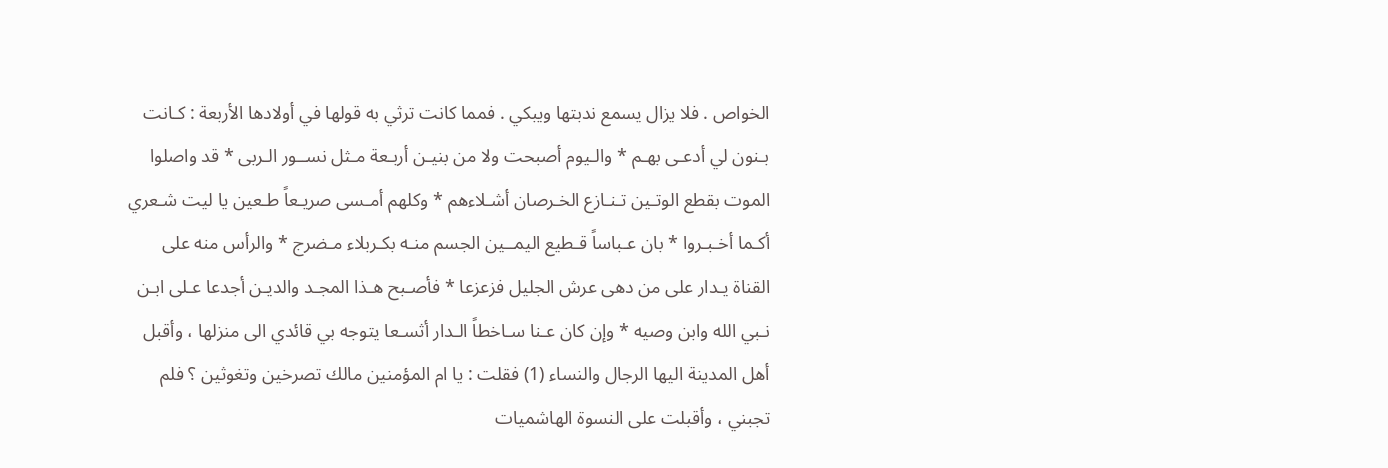الخواص . فلا يزال يسمع ندبتها ويبكي . فمما كانت ترثي به قولها في أولادها الأربعة : كـانت بـنون لي أدعـى بهـم * والـيوم أصبحت ولا من بنيـن أربـعة مـثل نســور الـربى * قد واصلوا الموت بقطع الوتـين تـنـازع الخـرصان أشـلاءهم * وكلهم أمـسى صريـعاً طـعين يا ليت شـعري أكـما أخـبـروا * بان عـباساً قـطيع اليمــين الجسم منـه بكـربلاء مـضرج * والرأس منه على القناة يـدار على من دهى عرش الجليل فزعزعا * فأصـبح هـذا المجـد والديـن أجدعا عـلى ابـن نـبي الله وابن وصيه * وإن كان عـنا سـاخطاً الـدار أثسـعا يتوجه بي قائدي الى منزلها ، وأقبل أهل المدينة اليها الرجال والنساء (1) فقلت : يا ام المؤمنين مالك تصرخين وتغوثين ؟ فلم تجبني ، وأقبلت على النسوة الهاشميات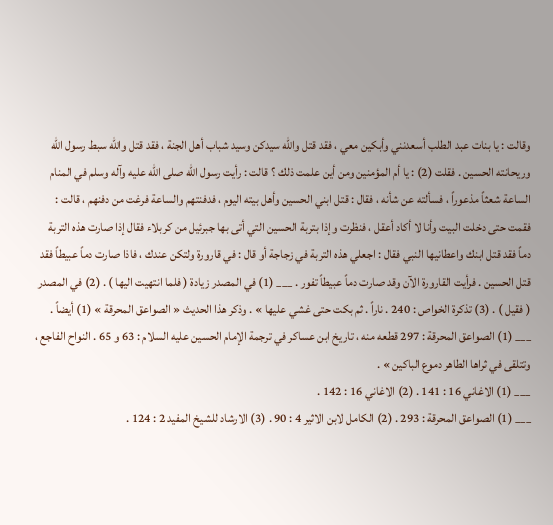وقالت : يا بنات عبد الطلب أسعدنني وأبكين معي ، فقد قتل والله سيدكن وسيد شباب أهل الجنة ، فقد قتل والله سبط رسول الله وريحانته الحسين . فقلت (2) : يا أم المؤمنين ومن أين علمت ذلك ؟ قالت : رأيت رسول الله صلى الله عليه وآله وسلم في المنام الساعة شعثاً مذعوراً ، فسألته عن شأنه ، فقال : قتل ابني الحسين وأهل بيته اليوم ، فدفنتهم والساعة فرغت من دفنهم ، قالت : فقمت حتى دخلت البيت وأنا لا أكاد أعقل ، فنظرت وإذا بتربة الحسين التي أتى بها جبرئيل من كربلاء فقال إذا صارت هذه التربة دماً فقد قتل ابنك واعطانيها النبي فقال : اجعلي هذه التربة في زجاجة أو قال : في قارورة ولتكن عندك ، فاذا صارت دماً عبيطاً فقد قتل الحسين . فرأيت القارورة الآن وقد صارت دماً عبيطاً تفور . ___ (1) في المصدر زيادة ( فلما انتهيت اليها ) . (2) في المصدر ( فقيل ) . (3) تذكرة الخواص : 240 . ناراً . ثم بكت حتى غشي عليها » . وذكر هذا الحديث « الصواعق المحرقة » (1) أيضاً . ___ (1) الصواعق المحرقة : 297 قطعه منه ، تاريخ ابن عساكر في ترجمة الإمام الحسين عليه السلام : 63 و 65 . النواح الفاجع ، وتتلقى في ثراها الطاهر دموع الباكين » .
___ (1) الاغاني 16 : 141 . (2) الاغاني 16 : 142 .
___ (1) الصواعق المحرقة : 293 . (2) الكامل لابن الاثير 4 : 90 . (3) الارشاد للشيخ المفيد 2 : 124 .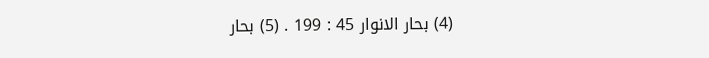(4) بحار الانوار 45 : 199 . (5) بحار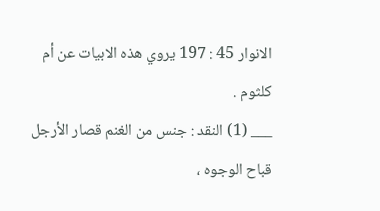الانوار 45 : 197 يروي هذه الابيات عن أم كلثوم .
___ (1) النقد : جنس من الغنم قصار الأرجل قباح الوجوه ،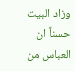وزاد البيت حسناً ان العباس من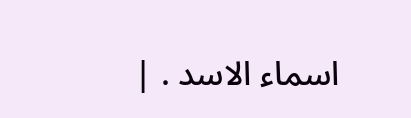اسماء الاسد . |